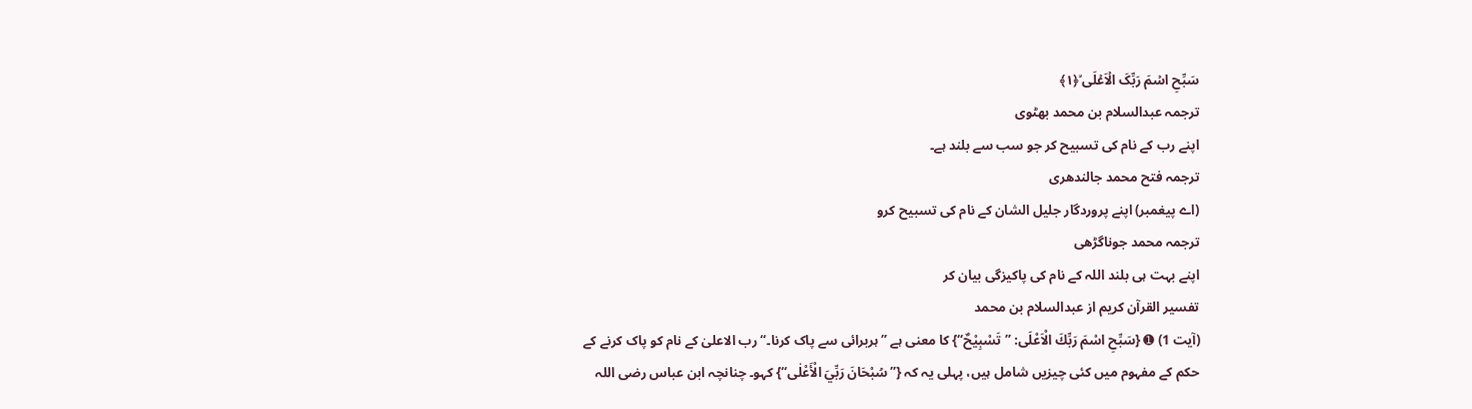سَبِّحِ اسۡمَ رَبِّکَ الۡاَعۡلَی ۙ﴿۱﴾
ترجمہ عبدالسلام بن محمد بھٹوی
اپنے رب کے نام کی تسبیح کر جو سب سے بلند ہے۔
ترجمہ فتح محمد جالندھری
(اے پیغمبر) اپنے پروردگار جلیل الشان کے نام کی تسبیح کرو
ترجمہ محمد جوناگڑھی
اپنے بہت ہی بلند اللہ کے نام کی پاکیزگی بیان کر
تفسیر القرآن کریم از عبدالسلام بن محمد
(آیت 1) ➊ {سَبِّحِ اسْمَ رَبِّكَ الْاَعْلَى: ”تَسْبِيْحٌ“} کا معنی ہے ”ہربرائی سے پاک کرنا۔“ رب الاعلیٰ کے نام کو پاک کرنے کے حکم کے مفہوم میں کئی چیزیں شامل ہیں، پہلی یہ کہ {”سُبْحَانَ رَبِّيَ الْأَعْلٰی“} کہو۔ چنانچہ ابن عباس رضی اللہ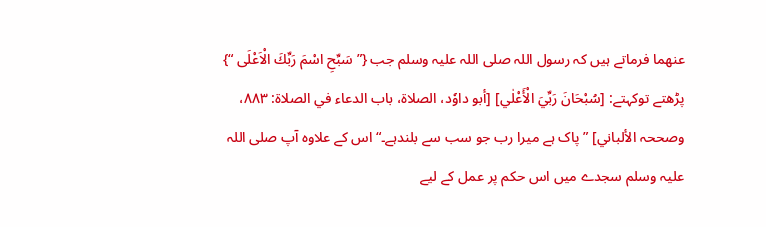عنھما فرماتے ہیں کہ رسول اللہ صلی اللہ علیہ وسلم جب {” سَبِّحِ اسْمَ رَبِّكَ الْاَعْلَى “} پڑھتے توکہتے: [سُبْحَانَ رَبِّيَ الْأَعْلٰي] [أبو داوٗد، الصلاۃ، باب الدعاء في الصلاۃ: ۸۸۳، وصححہ الألباني] ”پاک ہے میرا رب جو سب سے بلندہے۔“ اس کے علاوہ آپ صلی اللہ علیہ وسلم سجدے میں اس حکم پر عمل کے لیے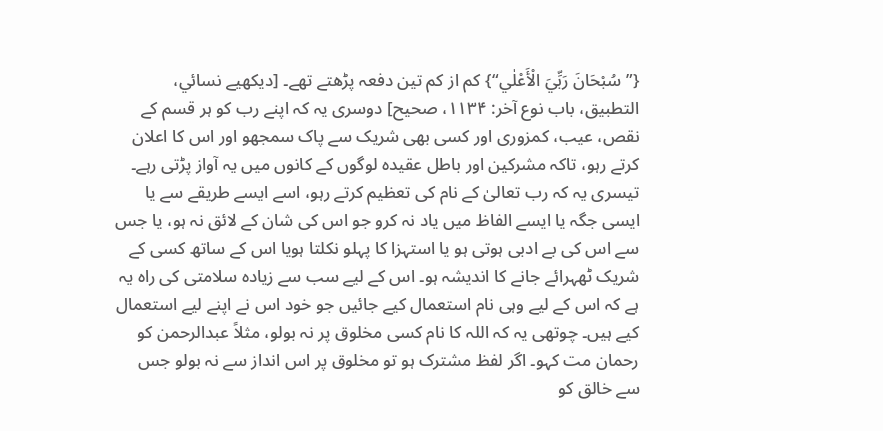{”سُبْحَانَ رَبِّيَ الْأَعْلٰي“} کم از کم تین دفعہ پڑھتے تھے۔ [دیکھیے نسائي، التطبیق، باب نوع آخر: ۱۱۳۴، صحیح] دوسری یہ کہ اپنے رب کو ہر قسم کے نقص، عیب، کمزوری اور کسی بھی شریک سے پاک سمجھو اور اس کا اعلان کرتے رہو، تاکہ مشرکین اور باطل عقیدہ لوگوں کے کانوں میں یہ آواز پڑتی رہے۔ تیسری یہ کہ رب تعالیٰ کے نام کی تعظیم کرتے رہو، اسے ایسے طریقے سے یا ایسی جگہ یا ایسے الفاظ میں یاد نہ کرو جو اس کی شان کے لائق نہ ہو، یا جس سے اس کی بے ادبی ہوتی ہو یا استہزا کا پہلو نکلتا ہویا اس کے ساتھ کسی کے شریک ٹھہرائے جانے کا اندیشہ ہو۔ اس کے لیے سب سے زیادہ سلامتی کی راہ یہ ہے کہ اس کے لیے وہی نام استعمال کیے جائیں جو خود اس نے اپنے لیے استعمال کیے ہیں۔ چوتھی یہ کہ اللہ کا نام کسی مخلوق پر نہ بولو، مثلاً عبدالرحمن کو رحمان مت کہو۔ اگر لفظ مشترک ہو تو مخلوق پر اس انداز سے نہ بولو جس سے خالق کو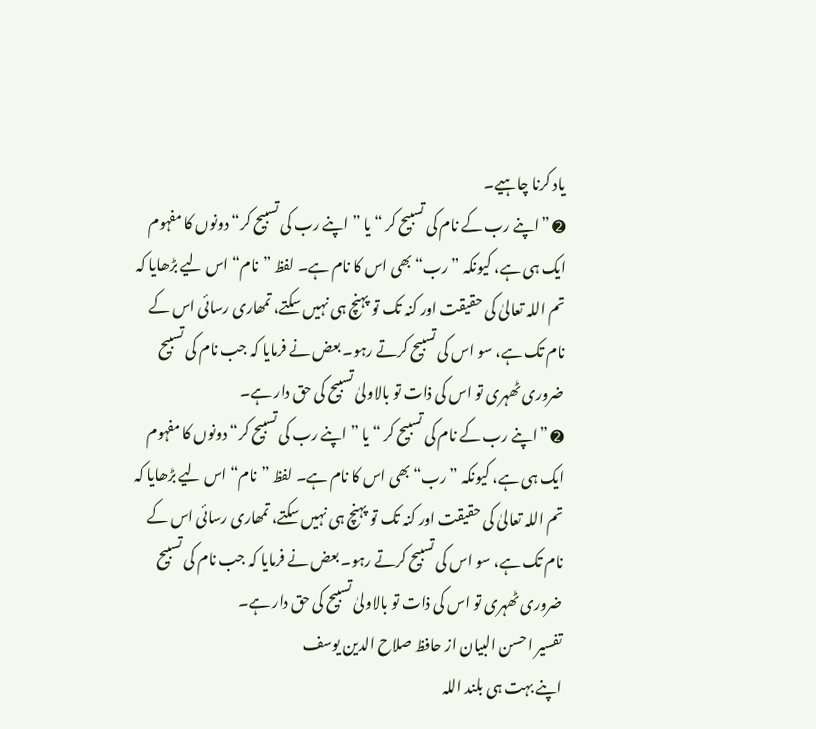یاد کرنا چاہیے۔
➋ ”اپنے رب کے نام کی تسبیح کر “ یا ” اپنے رب کی تسبیح کر“ دونوں کا مفہوم ایک ہی ہے، کیونکہ ” رب“ بھی اس کا نام ہے۔ لفظ ”نام“ اس لیے بڑھایا کہ تم اللہ تعالیٰ کی حقیقت اور کنہ تک تو پہنچ ہی نہیں سکتے، تمھاری رسائی اس کے نام تک ہے، سو اس کی تسبیح کرتے رہو۔ بعض نے فرمایا کہ جب نام کی تسبیح ضروری ٹھہری تو اس کی ذات تو بالاولیٰ تسبیح کی حق دار ہے۔
➋ ”اپنے رب کے نام کی تسبیح کر “ یا ” اپنے رب کی تسبیح کر“ دونوں کا مفہوم ایک ہی ہے، کیونکہ ” رب“ بھی اس کا نام ہے۔ لفظ ”نام“ اس لیے بڑھایا کہ تم اللہ تعالیٰ کی حقیقت اور کنہ تک تو پہنچ ہی نہیں سکتے، تمھاری رسائی اس کے نام تک ہے، سو اس کی تسبیح کرتے رہو۔ بعض نے فرمایا کہ جب نام کی تسبیح ضروری ٹھہری تو اس کی ذات تو بالاولیٰ تسبیح کی حق دار ہے۔
تفسیر احسن البیان از حافظ صلاح الدین یوسف
اپنے بہت ہی بلند اللہ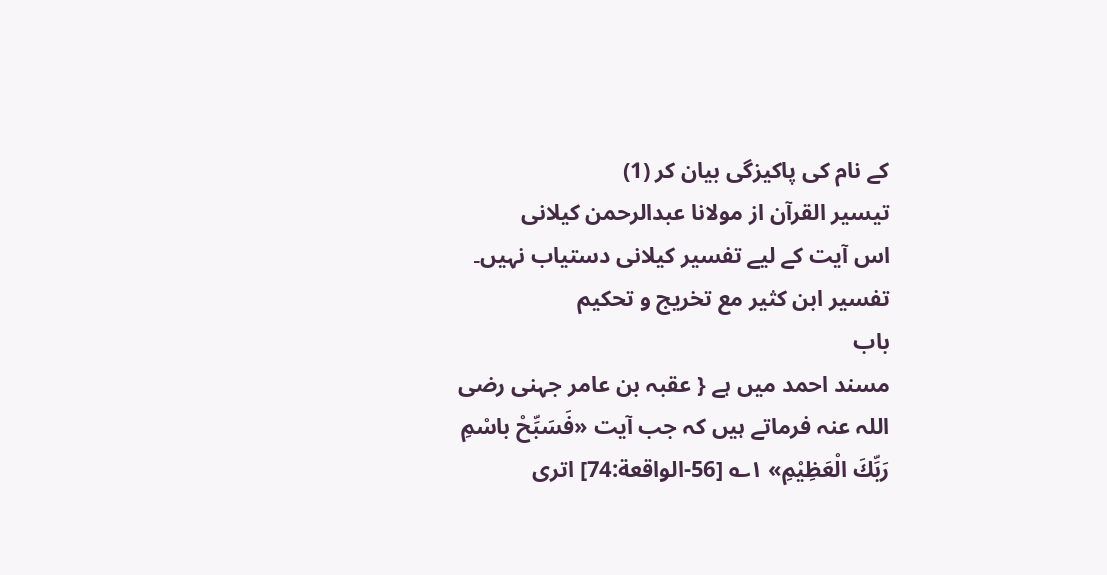کے نام کی پاکیزگی بیان کر (1)
تيسير القرآن از مولانا عبدالرحمن کیلانی
اس آیت کے لیے تفسیر کیلانی دستیاب نہیں۔
تفسیر ابن کثیر مع تخریج و تحکیم
باب
مسند احمد میں ہے { عقبہ بن عامر جہنی رضی اللہ عنہ فرماتے ہیں کہ جب آیت «فَسَبِّحْ باسْمِ رَبِّكَ الْعَظِيْمِ» ۱؎ [56-الواقعة:74] اتری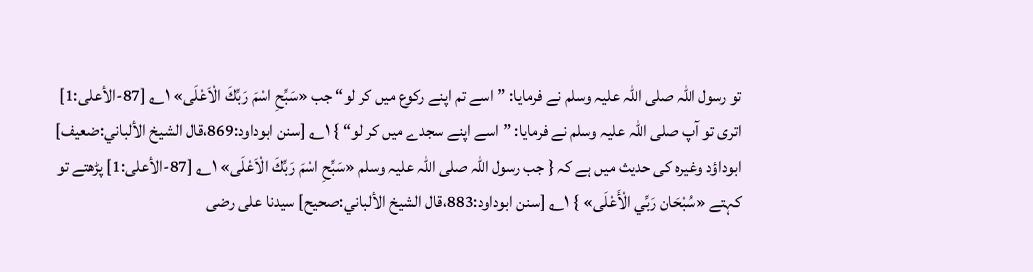تو رسول اللہ صلی اللہ علیہ وسلم نے فرمایا: ”اسے تم اپنے رکوع میں کر لو“ جب «سَبِّحِ اسْمَ رَبِّكَ الْاَعْلَى» ۱؎ [87-الأعلى:1] اتری تو آپ صلی اللہ علیہ وسلم نے فرمایا: ”اسے اپنے سجدے میں کر لو“ } ۱؎ [سنن ابوداود:869،قال الشيخ الألباني:ضعیف]
ابوداؤد وغیرہ کی حدیث میں ہے کہ { جب رسول اللہ صلی اللہ علیہ وسلم «سَبِّحِ اسْمَ رَبِّكَ الْاَعْلَى» ۱؎ [87-الأعلى:1] پڑھتے تو کہتے «سُبْحَان رَبِّي الْأَعْلَى» } ۱؎ [سنن ابوداود:883،قال الشيخ الألباني:صحیح] سیدنا علی رضی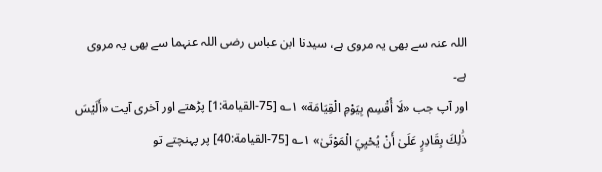اللہ عنہ سے بھی یہ مروی ہے، سیدنا ابن عباس رضی اللہ عنہما سے بھی یہ مروی ہے۔
اور آپ جب «لَا أُقْسِم بِيَوْمِ الْقِيَامَة» ۱؎ [75-القيامة:1] پڑھتے اور آخری آیت «أَلَيْسَ ذَٰلِكَ بِقَادِرٍ عَلَىٰ أَنْ يُحْيِيَ الْمَوْتَىٰ» ۱؎ [75-القيامة:40] پر پہنچتے تو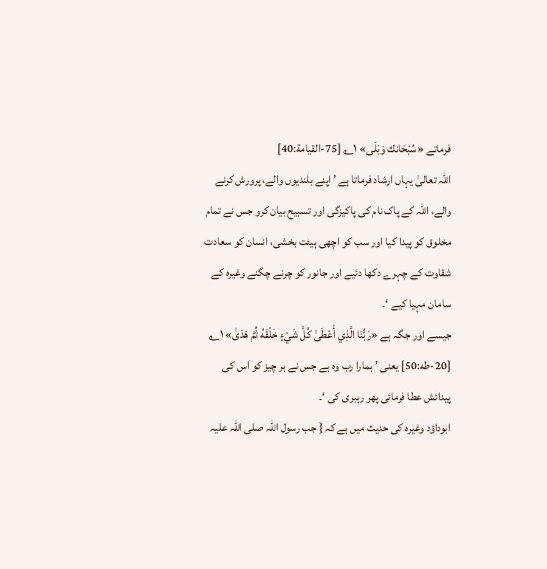فرماتے «سُبْحَانك وَبَلَى» ۱؎ [75-القيامة:40]
اللہ تعالیٰ یہاں ارشاد فرماتا ہے ’ اپنے بلندیوں والے، پرورش کرنے والے، اللہ کے پاک نام کی پاکیزگی اور تسبیح بیان کرو جس نے تمام مخلوق کو پیدا کیا اور سب کو اچھی ہیئت بخشی، انسان کو سعادت شقاوت کے چہرے دکھا دئیے اور جانور کو چرنے چگنے وغیرہ کے سامان مہیا کیے ‘۔
جیسے اور جگہ ہے «رَبُّنَا الَّذِي أَعْطَىٰ كُلَّ شَيْءٍ خَلْقَهُ ثُمَّ هَدَىٰ» ۱؎ [20-طه:50] یعنی ’ ہمارا رب وہ ہے جس نے ہر چیز کو اس کی پیدائش عطا فرمائی پھر رہبری کی ‘۔
ابوداؤد وغیرہ کی حدیث میں ہے کہ { جب رسول اللہ صلی اللہ علیہ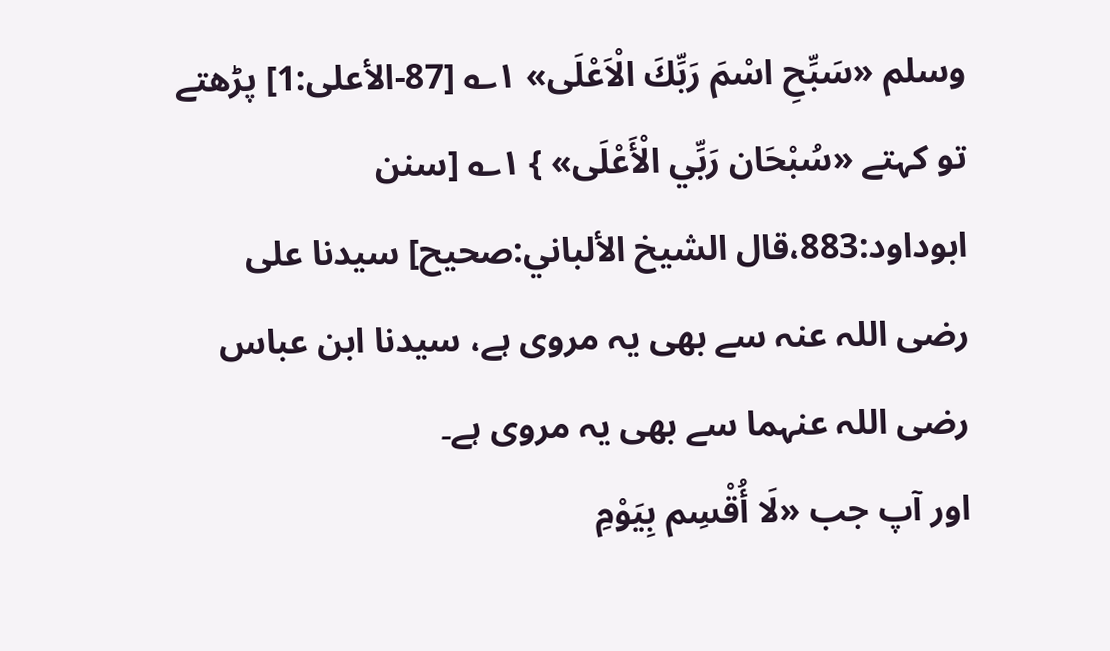وسلم «سَبِّحِ اسْمَ رَبِّكَ الْاَعْلَى» ۱؎ [87-الأعلى:1] پڑھتے تو کہتے «سُبْحَان رَبِّي الْأَعْلَى» } ۱؎ [سنن ابوداود:883،قال الشيخ الألباني:صحیح] سیدنا علی رضی اللہ عنہ سے بھی یہ مروی ہے، سیدنا ابن عباس رضی اللہ عنہما سے بھی یہ مروی ہے۔
اور آپ جب «لَا أُقْسِم بِيَوْمِ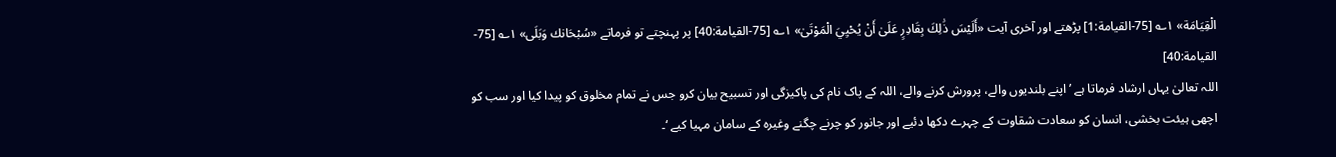الْقِيَامَة» ۱؎ [75-القيامة:1] پڑھتے اور آخری آیت «أَلَيْسَ ذَٰلِكَ بِقَادِرٍ عَلَىٰ أَنْ يُحْيِيَ الْمَوْتَىٰ» ۱؎ [75-القيامة:40] پر پہنچتے تو فرماتے «سُبْحَانك وَبَلَى» ۱؎ [75-القيامة:40]
اللہ تعالیٰ یہاں ارشاد فرماتا ہے ’ اپنے بلندیوں والے، پرورش کرنے والے، اللہ کے پاک نام کی پاکیزگی اور تسبیح بیان کرو جس نے تمام مخلوق کو پیدا کیا اور سب کو اچھی ہیئت بخشی، انسان کو سعادت شقاوت کے چہرے دکھا دئیے اور جانور کو چرنے چگنے وغیرہ کے سامان مہیا کیے ‘۔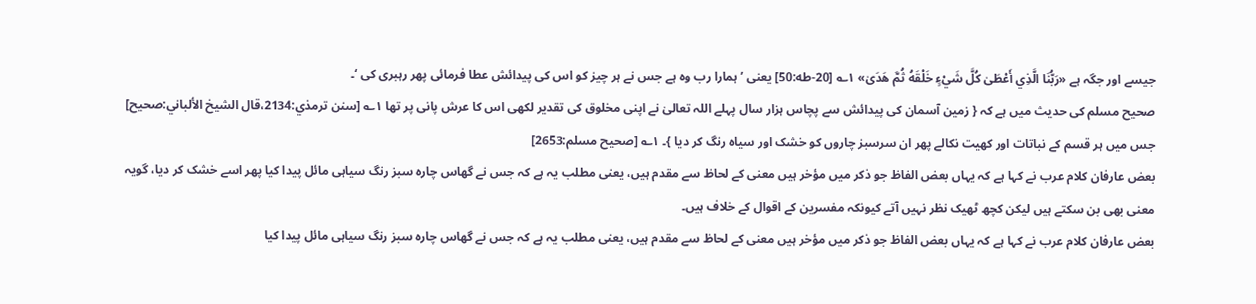جیسے اور جگہ ہے «رَبُّنَا الَّذِي أَعْطَىٰ كُلَّ شَيْءٍ خَلْقَهُ ثُمَّ هَدَىٰ» ۱؎ [20-طه:50] یعنی ’ ہمارا رب وہ ہے جس نے ہر چیز کو اس کی پیدائش عطا فرمائی پھر رہبری کی ‘۔
صحیح مسلم کی حدیث میں ہے کہ { زمین آسمان کی پیدائش سے پچاس ہزار سال پہلے اللہ تعالیٰ نے اپنی مخلوق کی تقدیر لکھی اس کا عرش پانی پر تھا ۱؎ [سنن ترمذي:2134،قال الشيخ الألباني:صحیح] جس میں ہر قسم کے نباتات اور کھیت نکالے پھر ان سرسبز چاروں کو خشک اور سیاہ رنگ کر دیا }۔ ۱؎ [صحیح مسلم:2653]
بعض عارفان کلام عرب نے کہا ہے کہ یہاں بعض الفاظ جو ذکر میں مؤخر ہیں معنی کے لحاظ سے مقدم ہیں، یعنی مطلب یہ ہے کہ جس نے گھاس چارہ سبز رنگ سیاہی مائل پیدا کیا پھر اسے خشک کر دیا، گویہ معنی بھی بن سکتے ہیں لیکن کچھ ٹھیک نظر نہیں آتے کیونکہ مفسرین کے اقوال کے خلاف ہیں۔
بعض عارفان کلام عرب نے کہا ہے کہ یہاں بعض الفاظ جو ذکر میں مؤخر ہیں معنی کے لحاظ سے مقدم ہیں، یعنی مطلب یہ ہے کہ جس نے گھاس چارہ سبز رنگ سیاہی مائل پیدا کیا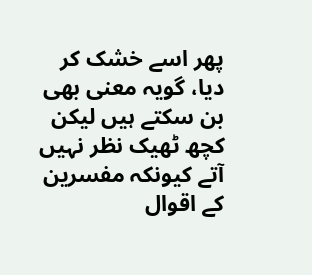پھر اسے خشک کر دیا، گویہ معنی بھی بن سکتے ہیں لیکن کچھ ٹھیک نظر نہیں آتے کیونکہ مفسرین کے اقوال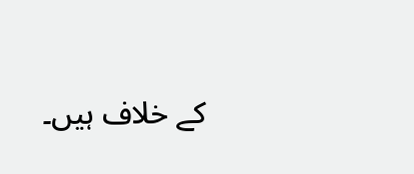کے خلاف ہیں۔